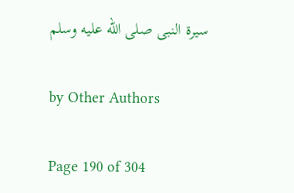سیرة النبی صلى الله عليه وسلم

by Other Authors

Page 190 of 304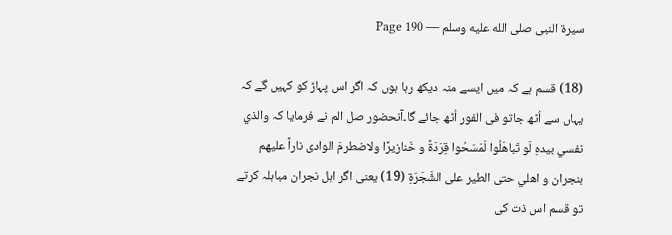سیرة النبی صلى الله عليه وسلم — Page 190

(18) قسم ہے کہ میں ایسے منہ دیکھ رہا ہوں کہ اگر اس پہاڑ کو کہیں گے کہ یہاں سے اُٹھ جاتو فی الفور اُٹھ جائے گا۔آنحضور صل الم نے فرمایا کہ والذي نفسي بيدهِ لَو تَباهَلُوا لَمَسَحُوا قِرَدَةً و خَنازيرًا ولاضطرمَ الوادى ناراً عليهم بنجران و اهلي حتى الطير على الشَّجَرَةِ (19) یعنی اگر اہل نجران مباہلہ کرتے تو قسم اس ذت کی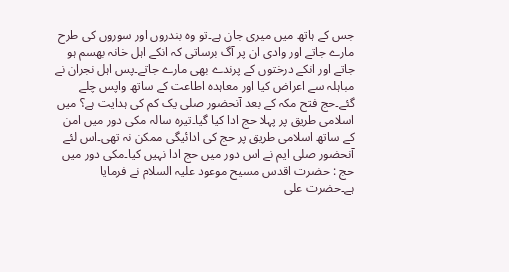جس کے ہاتھ میں میری جان ہے۔تو وہ بندروں اور سوروں کی طرح مارے جاتے اور وادی ان پر آگ برساتی کہ انکے اہل خانہ بھسم ہو جاتے اور انکے درختوں کے پرندے بھی مارے جاتے۔پس اہل نجران نے مباہلہ سے اعراض کیا اور معاہدہ اطاعت کے ساتھ واپس چلے گئے۔حج فتح مکہ کے بعد آنحضور صلی یک کم کی ہدایت ہے؟ میں اسلامی طریق پر پہلا حج ادا کیا گیا۔تیرہ سالہ مکی دور میں امن کے ساتھ اسلامی طریق پر حج کی ادائیگی ممکن نہ تھی۔اس لئے آنحضور صلی ایم نے اس دور میں حج ادا نہیں کیا۔مکی دور میں حج : حضرت اقدس مسیح موعود علیہ السلام نے فرمایا ہے۔حضرت علی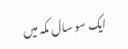ایک سو سال مکہ میں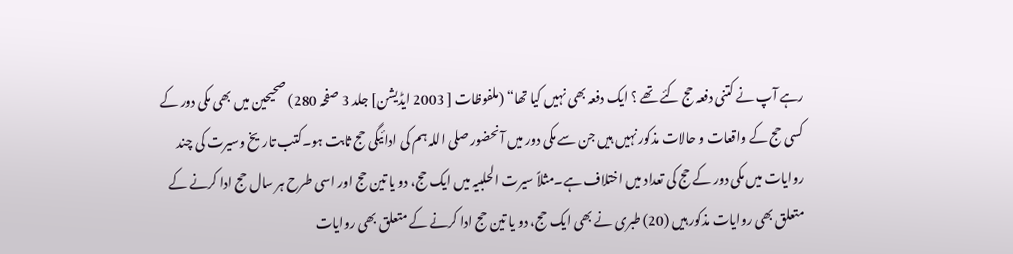رہے آپ نے کتنی دفعہ حج کئے تھے ؟ ایک دفعہ بھی نہیں کیا تھا“ (ملفوظات [ 2003 ایڈیشن] جلد 3 صفحہ 280) صحیحین میں بھی مکی دور کے کسی حج کے واقعات و حالات مذکور نہیں ہیں جن سے مکی دور میں آنحضور صلی اللہ ہم کی ادائیگی حج ثابت ہو۔کتب تاریخ وسیرت کی چند روایات میں مکی دور کے حج کی تعداد میں اختلاف ہے۔مثلاً سیرت الحلبیہ میں ایک حج، دو یا تین حج اور اسی طرح ہر سال حج ادا کرنے کے متعلق بھی روایات مذکور ہیں (20) طبری نے بھی ایک حج، دو یا تین حج ادا کرنے کے متعلق بھی روایات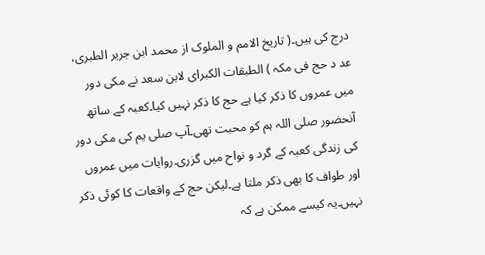درج کی ہیں۔( تاریخ الامم و الملوک از محمد ابن جریر الطبری، عد د حج فی مکہ ) الطبقات الکبرای لابن سعد نے مکی دور میں عمروں کا ذکر کیا ہے حج کا ذکر نہیں کیا۔کعبہ کے ساتھ آنحضور صلی اللہ ہم کو محبت تھی۔آپ صلی یم کی مکی دور کی زندگی کعبہ کے گرد و نواح میں گزری۔روایات میں عمروں اور طواف کا بھی ذکر ملتا ہے۔لیکن حج کے واقعات کا کوئی ذکر نہیں۔یہ کیسے ممکن ہے کہ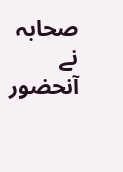صحابہ نے آنحضور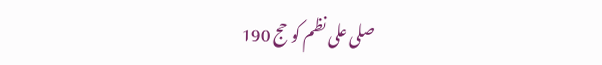صلی علی نظم کو حج 190